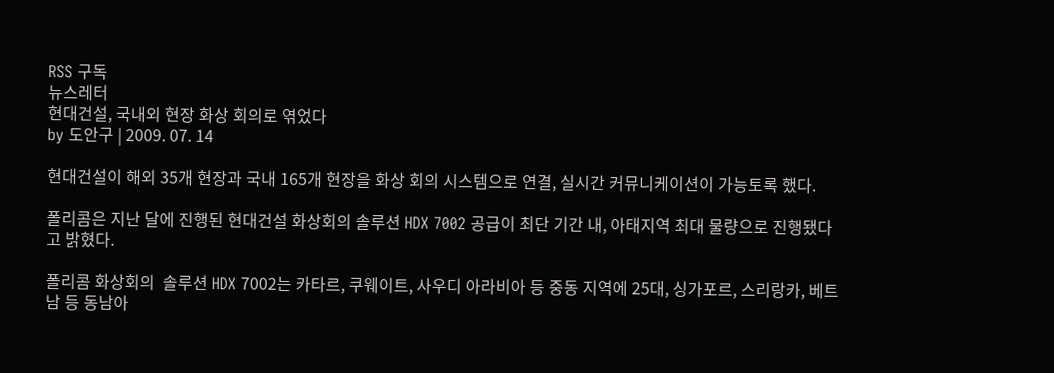RSS 구독
뉴스레터
현대건설, 국내외 현장 화상 회의로 엮었다
by 도안구 | 2009. 07. 14

현대건설이 해외 35개 현장과 국내 165개 현장을 화상 회의 시스템으로 연결, 실시간 커뮤니케이션이 가능토록 했다.

폴리콤은 지난 달에 진행된 현대건설 화상회의 솔루션 HDX 7002 공급이 최단 기간 내, 아태지역 최대 물량으로 진행됐다고 밝혔다.

폴리콤 화상회의  솔루션 HDX 7002는 카타르, 쿠웨이트, 사우디 아라비아 등 중동 지역에 25대, 싱가포르, 스리랑카, 베트남 등 동남아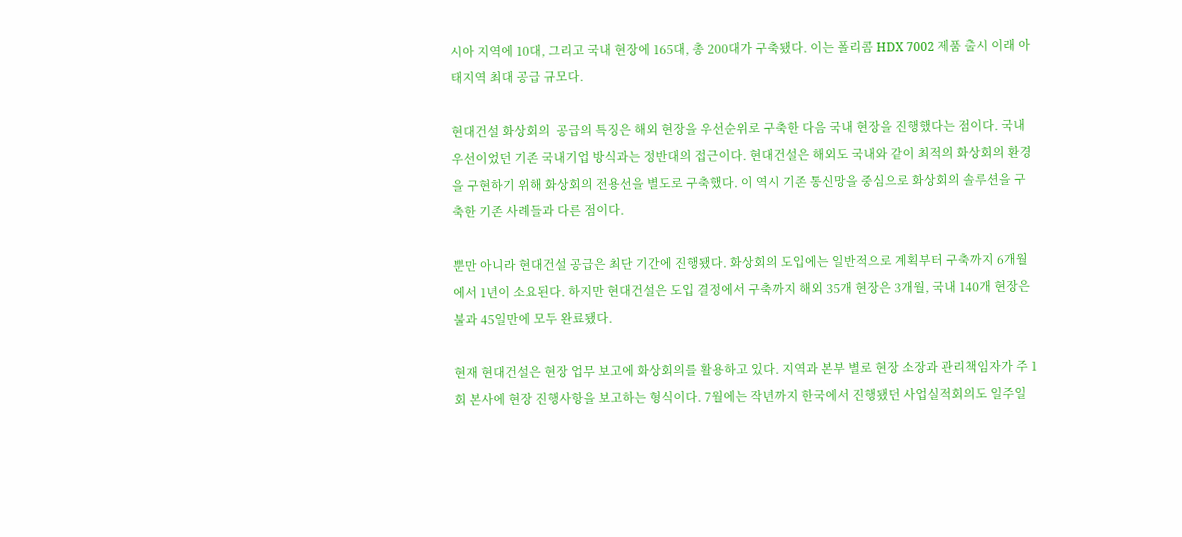시아 지역에 10대, 그리고 국내 현장에 165대, 총 200대가 구축됐다. 이는 폴리콤 HDX 7002 제품 출시 이래 아태지역 최대 공급 규모다.

현대건설 화상회의  공급의 특징은 해외 현장을 우선순위로 구축한 다음 국내 현장을 진행했다는 점이다. 국내 우선이었던 기존 국내기업 방식과는 정반대의 접근이다. 현대건설은 해외도 국내와 같이 최적의 화상회의 환경을 구현하기 위해 화상회의 전용선을 별도로 구축했다. 이 역시 기존 통신망을 중심으로 화상회의 솔루션을 구축한 기존 사례들과 다른 점이다.

뿐만 아니라 현대건설 공급은 최단 기간에 진행됐다. 화상회의 도입에는 일반적으로 계획부터 구축까지 6개월에서 1년이 소요된다. 하지만 현대건설은 도입 결정에서 구축까지 해외 35개 현장은 3개월, 국내 140개 현장은 불과 45일만에 모두 완료됐다.

현재 현대건설은 현장 업무 보고에 화상회의를 활용하고 있다. 지역과 본부 별로 현장 소장과 관리책임자가 주 1회 본사에 현장 진행사항을 보고하는 형식이다. 7월에는 작년까지 한국에서 진행됐던 사업실적회의도 일주일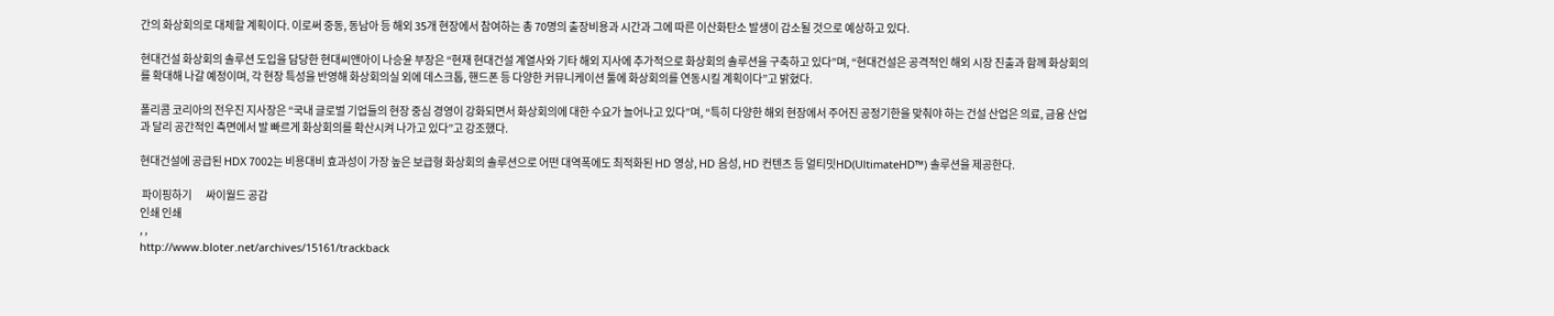간의 화상회의로 대체할 계획이다. 이로써 중동, 동남아 등 해외 35개 현장에서 참여하는 총 70명의 출장비용과 시간과 그에 따른 이산화탄소 발생이 감소될 것으로 예상하고 있다.

현대건설 화상회의 솔루션 도입을 담당한 현대씨앤아이 나승윤 부장은 “현재 현대건설 계열사와 기타 해외 지사에 추가적으로 화상회의 솔루션을 구축하고 있다”며, “현대건설은 공격적인 해외 시장 진출과 함께 화상회의를 확대해 나갈 예정이며, 각 현장 특성을 반영해 화상회의실 외에 데스크톱, 핸드폰 등 다양한 커뮤니케이션 툴에 화상회의를 연동시킬 계획이다”고 밝혔다.

폴리콤 코리아의 전우진 지사장은 “국내 글로벌 기업들의 현장 중심 경영이 강화되면서 화상회의에 대한 수요가 늘어나고 있다”며, “특히 다양한 해외 현장에서 주어진 공정기한을 맞춰야 하는 건설 산업은 의료, 금융 산업과 달리 공간적인 측면에서 발 빠르게 화상회의를 확산시켜 나가고 있다”고 강조했다.

현대건설에 공급된 HDX 7002는 비용대비 효과성이 가장 높은 보급형 화상회의 솔루션으로 어떤 대역폭에도 최적화된 HD 영상, HD 음성, HD 컨텐츠 등 얼티밋HD(UltimateHD™) 솔루션을 제공한다.

 파이핑하기       싸이월드 공감
인쇄 인쇄
, ,
http://www.bloter.net/archives/15161/trackback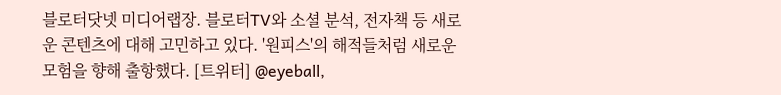블로터닷넷 미디어랩장. 블로터TV와 소셜 분석, 전자책 등 새로운 콘텐츠에 대해 고민하고 있다. '원피스'의 해적들처럼 새로운 모험을 향해 출항했다. [트위터] @eyeball,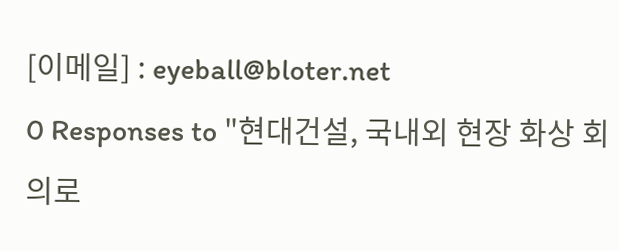[이메일] : eyeball@bloter.net
0 Responses to "현대건설, 국내외 현장 화상 회의로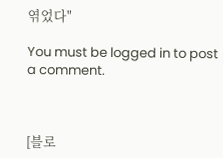엮었다"

You must be logged in to post a comment.



[블로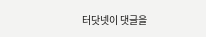터닷넷이 댓글을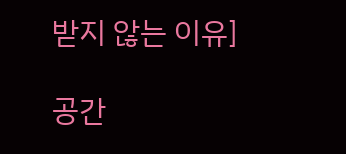받지 않는 이유]

공간